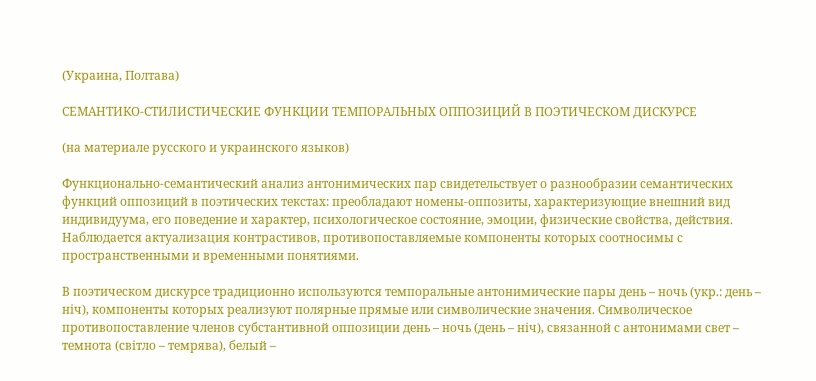(Украина, Полтава)

СЕМАНТИКО-СТИЛИСТИЧЕСКИЕ ФУНКЦИИ ТЕМПОРАЛЬНЫХ ОППОЗИЦИЙ В ПОЭТИЧЕСКОМ ДИСКУРСЕ

(на материале русского и украинского языков)

Функционально-семантический анализ антонимических пар свидетельствует о разнообразии семантических функций оппозиций в поэтических текстах: преобладают номены-оппозиты, характеризующие внешний вид индивидуума, его поведение и характер, психологическое состояние, эмоции, физические свойства, действия. Наблюдается актуализация контрастивов, противопоставляемые компоненты которых соотносимы с пространственными и временными понятиями.

В поэтическом дискурсе традиционно используются темпоральные антонимические пары день – ночь (укр.: день – ніч), компоненты которых реализуют полярные прямые или символические значения. Символическое противопоставление членов субстантивной оппозиции день – ночь (день – ніч), связанной с антонимами свет – темнота (світло – темрява), белый –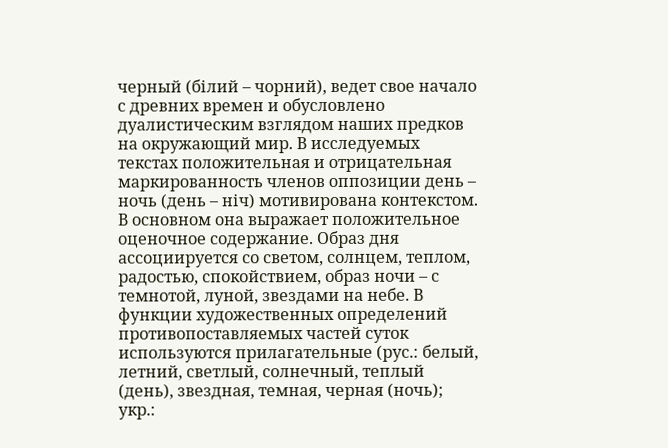черный (білий – чорний), ведет свое начало с древних времен и обусловлено дуалистическим взглядом наших предков на окружающий мир. В исследуемых текстах положительная и отрицательная маркированность членов оппозиции день – ночь (день – ніч) мотивирована контекстом. В основном она выражает положительное оценочное содержание. Образ дня ассоциируется со светом, солнцем, теплом, радостью, спокойствием, образ ночи – с темнотой, луной, звездами на небе. В функции художественных определений противопоставляемых частей суток используются прилагательные (рус.: белый, летний, светлый, солнечный, теплый (день), звездная, темная, черная (ночь); укр.: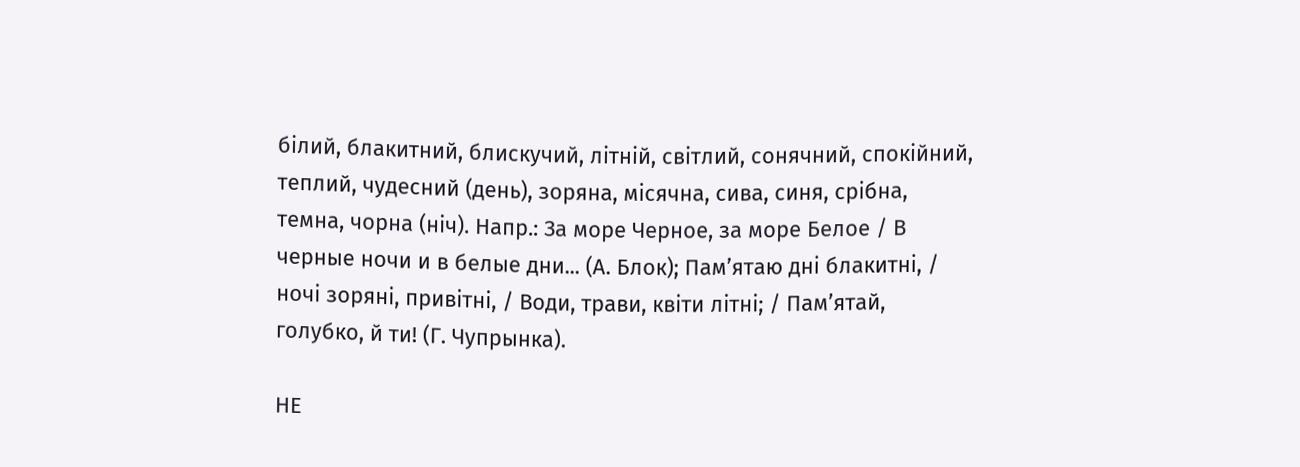білий, блакитний, блискучий, літній, світлий, сонячний, спокійний, теплий, чудесний (день), зоряна, місячна, сива, синя, срібна, темна, чорна (ніч). Напр.: За море Черное, за море Белое / В черные ночи и в белые дни... (А. Блок); Пам’ятаю дні блакитні, / ночі зоряні, привітні, / Води, трави, квіти літні; / Пам’ятай, голубко, й ти! (Г. Чупрынка).

НЕ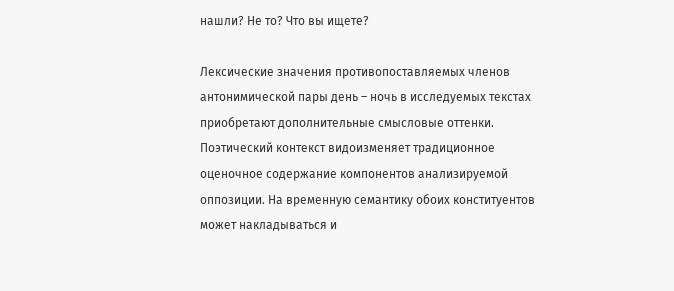нашли? Не то? Что вы ищете?

Лексические значения противопоставляемых членов антонимической пары день – ночь в исследуемых текстах приобретают дополнительные смысловые оттенки. Поэтический контекст видоизменяет традиционное оценочное содержание компонентов анализируемой оппозиции. На временную семантику обоих конституентов может накладываться и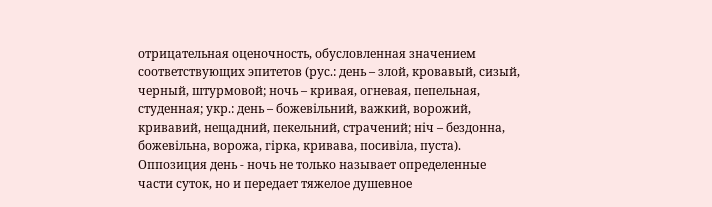отрицательная оценочность, обусловленная значением соответствующих эпитетов (рус.: день – злой, кровавый, сизый, черный, штурмовой; ночь – кривая, огневая, пепельная, студенная; укр.: день – божевільний, важкий, ворожий, кривавий, нещадний, пекельний, страчений; ніч – бездонна, божевільна, ворожа, гірка, кривава, посивіла, пуста). Оппозиция день - ночь не только называет определенные части суток, но и передает тяжелое душевное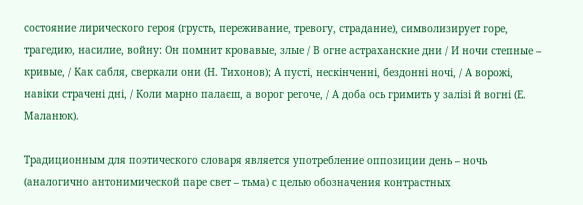состояние лирического героя (грусть, переживание, тревогу, страдание), символизирует горе, трагедию, насилие, войну: Он помнит кровавые, злые / В огне астраханские дни / И ночи степные – кривые, / Как сабля, сверкали они (Н. Тихонов); А пусті, нескінченні, бездонні ночі, / А ворожі, навіки страчені дні, / Коли марно палаєш, а ворог регоче, / А доба ось гримить у залізі й вогні (Е. Маланюк).

Традиционным для поэтического словаря является употребление оппозиции день – ночь (аналогично антонимической паре свет – тьма) с целью обозначения контрастных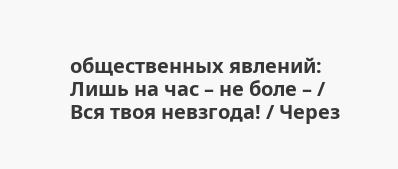общественных явлений: Лишь на час – не боле – / Вся твоя невзгода! / Через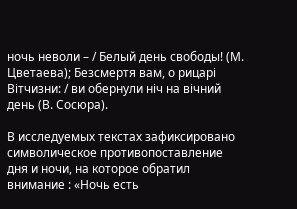ночь неволи – / Белый день свободы! (М. Цветаева); Безсмертя вам, о рицарі Вітчизни: / ви обернули ніч на вічний день (В. Сосюра).

В исследуемых текстах зафиксировано символическое противопоставление дня и ночи, на которое обратил внимание : «Ночь есть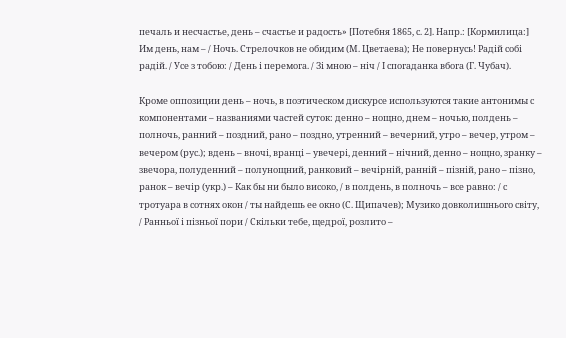печаль и несчастье, день – счастье и радость» [Потебня 1865, с. 2]. Напр.: [Кормилица:] Им день, нам – / Ночь. Стрелочков не обидим (М. Цветаева); Не повернусь! Радій собі радій. / Усе з тобою: / День і перемога. / Зі мною – ніч / І спогаданка вбога (Г. Чубач).

Кроме оппозиции день – ночь, в поэтическом дискурсе используются такие антонимы с компонентами – названиями частей суток: денно – нощно, днем – ночью, полдень – полночь, ранний – поздний, рано – поздно, утренний – вечерний, утро – вечер, утром – вечером (рус.); вдень – вночі, вранці – увечері, денний – нічний, денно – нощно, зранку – звечора, полуденний – полунощний, ранковий – вечірній, ранній – пізній, рано – пізно, ранок – вечір (укр.) – Как бы ни было високо, / в полдень, в полночь – все равно: / с тротуара в сотнях окон / ты найдешь ее окно (С. Щипачев); Музико довколишнього світу, / Ранньої і пізньої пори / Скільки тебе, щедрої, розлито –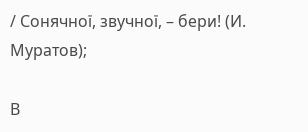/ Сонячної, звучної, – бери! (И. Муратов);

В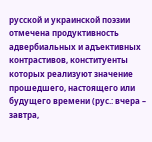русской и украинской поэзии отмечена продуктивность адвербиальных и адъективных контрастивов, конституенты которых реализуют значение прошедшего, настоящего или будущего времени (рус.: вчера – завтра,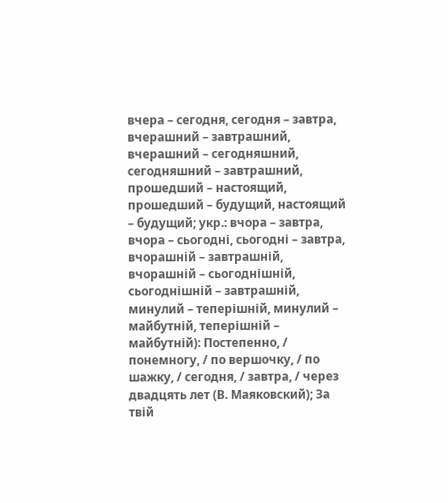вчера – сегодня, сегодня – завтра, вчерашний – завтрашний, вчерашний – сегодняшний, сегодняшний – завтрашний, прошедший – настоящий, прошедший – будущий, настоящий – будущий; укр.: вчора – завтра, вчора – сьогодні, сьогодні – завтра, вчорашній – завтрашній, вчорашній – сьогоднішній, сьогоднішній – завтрашній, минулий – теперішній, минулий – майбутній, теперішній – майбутній): Постепенно, / понемногу, / по вершочку, / по шажку, / сегодня, / завтра, / через двадцять лет (В. Маяковский); За твій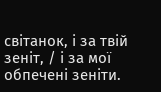світанок, і за твій зеніт, / і за мої обпечені зеніти.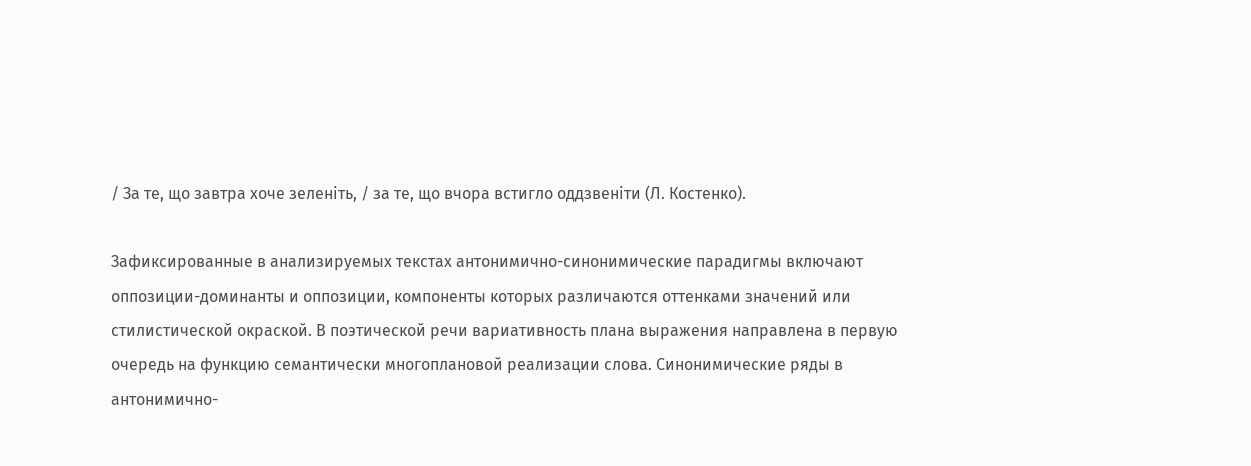/ За те, що завтра хоче зеленіть, / за те, що вчора встигло оддзвеніти (Л. Костенко).

Зафиксированные в анализируемых текстах антонимично-синонимические парадигмы включают оппозиции-доминанты и оппозиции, компоненты которых различаются оттенками значений или стилистической окраской. В поэтической речи вариативность плана выражения направлена в первую очередь на функцию семантически многоплановой реализации слова. Синонимические ряды в антонимично-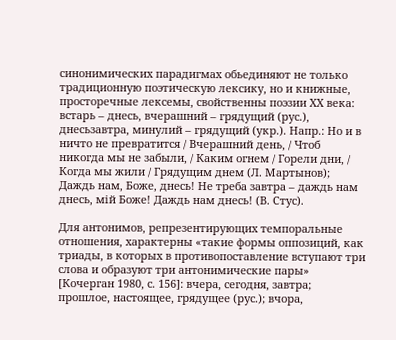синонимических парадигмах обьединяют не только традиционную поэтическую лексику, но и книжные, просторечные лексемы, свойственны поэзии ХХ века: встарь – днесь, вчерашний – грядущий (рус.), днесьзавтра, минулий – грядущий (укр.). Напр.: Но и в ничто не превратится / Вчерашний день, / Чтоб никогда мы не забыли, / Каким огнем / Горели дни, / Когда мы жили / Грядущим днем (Л. Мартынов); Даждь нам, Боже, днесь! Не треба завтра – даждь нам днесь, мій Боже! Даждь нам днесь! (В. Стус).

Для антонимов, репрезентирующих темпоральные отношения, характерны «такие формы оппозиций, как триады, в которых в противопоставление вступают три слова и образуют три антонимические пары» [Кочерган 1980, с. 156]: вчера, сегодня, завтра; прошлое, настоящее, грядущее (рус.); вчора,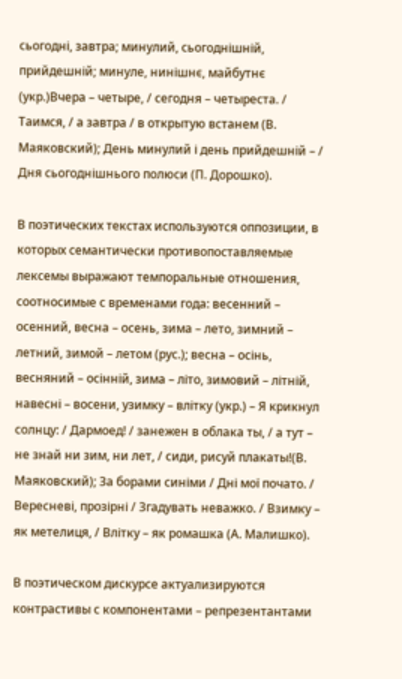сьогодні, завтра; минулий, сьогоднішній, прийдешній; минуле, нинішнє, майбутнє (укр.)Вчера – четыре, / сегодня – четыреста. / Таимся, / а завтра / в открытую встанем (В. Маяковский); День минулий і день прийдешній – / Дня сьогоднішнього полюси (П. Дорошко).

В поэтических текстах используются оппозиции, в которых семантически противопоставляемые лексемы выражают темпоральные отношения, соотносимые с временами года: весенний – осенний, весна – осень, зима – лето, зимний – летний, зимой – летом (рус.); весна – осінь, весняний – осінній, зима – літо, зимовий – літній, навесні – восени, узимку – влітку (укр.) – Я крикнул солнцу: / Дармоед! / занежен в облака ты, / а тут – не знай ни зим, ни лет, / сиди, рисуй плакаты!(В. Маяковский); За борами синіми / Дні мої почато. / Вересневі, прозірні / Згадувать неважко. / Взимку – як метелиця, / Влітку – як ромашка (А. Малишко).

В поэтическом дискурсе актуализируются контрастивы с компонентами – репрезентантами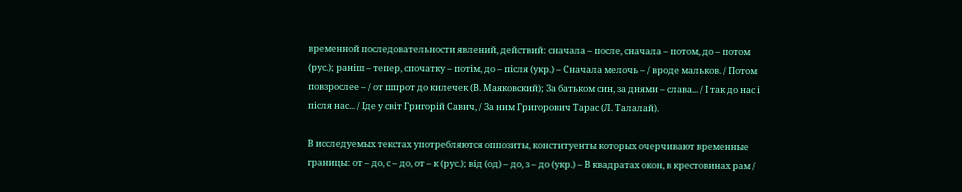временной последовательности явлений, действий: сначала – после, сначала – потом, до – потом (рус.); раніш – тепер, спочатку – потім, до – після (укр.) – Сначала мелочь – / вроде мальков. / Потом повзрослее – / от шпрот до килечек (В. Маяковский); За батьком син, за днями – слава... / І так до нас і після нас... / Іде у світ Григорій Савич, / За ним Григорович Тарас (Л. Талалай).

В исследуемых текстах употребляются оппозиты, конституенты которых очерчивают временные границы: от – до, с – до, от – к (рус.); від (од) – до, з – до (укр.) – В квадратах окон, в крестовинах рам /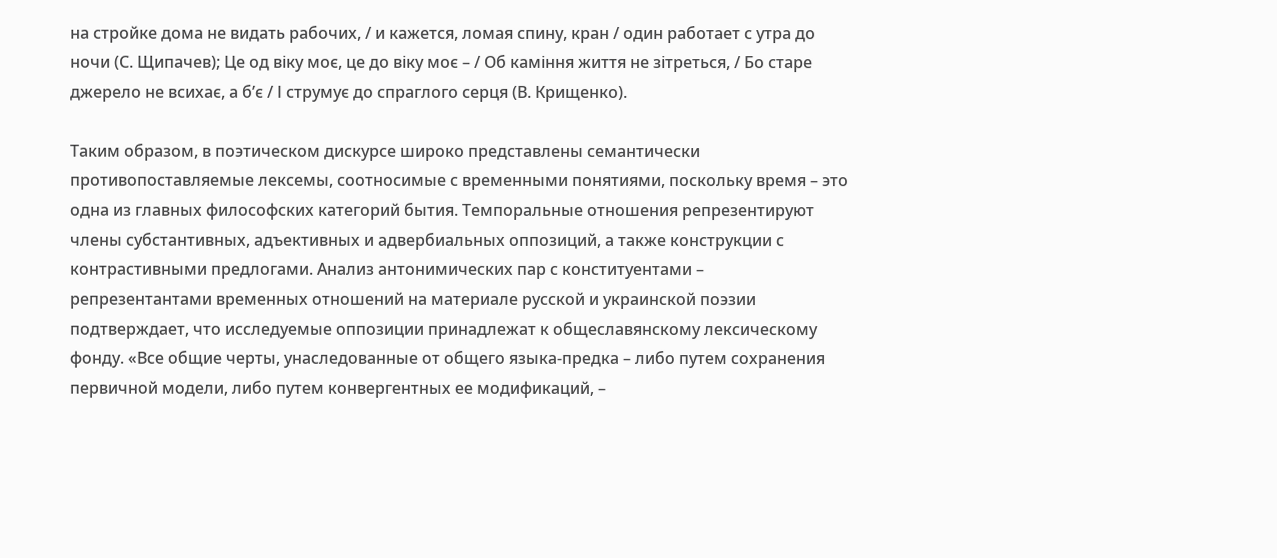на стройке дома не видать рабочих, / и кажется, ломая спину, кран / один работает с утра до ночи (С. Щипачев); Це од віку моє, це до віку моє – / Об каміння життя не зітреться, / Бо старе джерело не всихає, а б’є / І струмує до спраглого серця (В. Крищенко).

Таким образом, в поэтическом дискурсе широко представлены семантически противопоставляемые лексемы, соотносимые с временными понятиями, поскольку время – это одна из главных философских категорий бытия. Темпоральные отношения репрезентируют члены субстантивных, адъективных и адвербиальных оппозиций, а также конструкции с контрастивными предлогами. Анализ антонимических пар с конституентами – репрезентантами временных отношений на материале русской и украинской поэзии подтверждает, что исследуемые оппозиции принадлежат к общеславянскому лексическому фонду. «Все общие черты, унаследованные от общего языка-предка – либо путем сохранения первичной модели, либо путем конвергентных ее модификаций, –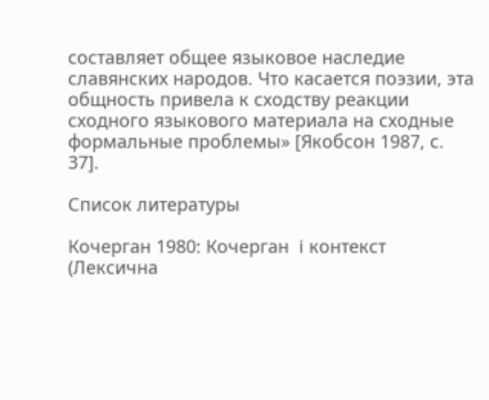составляет общее языковое наследие славянских народов. Что касается поэзии, эта общность привела к сходству реакции сходного языкового материала на сходные формальные проблемы» [Якобсон 1987, с. 37].

Список литературы

Кочерган 1980: Кочерган  і контекст (Лексична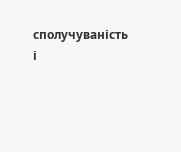сполучуваність і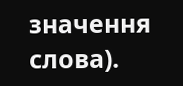значення слова).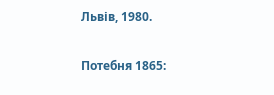Львів, 1980.

Потебня 1865: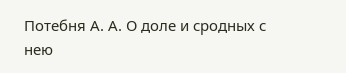Потебня А. А. О доле и сродных с нею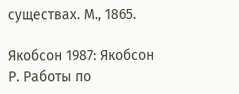существах. М., 1865.

Якобсон 1987: Якобсон Р. Работы по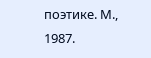поэтике. М., 1987.